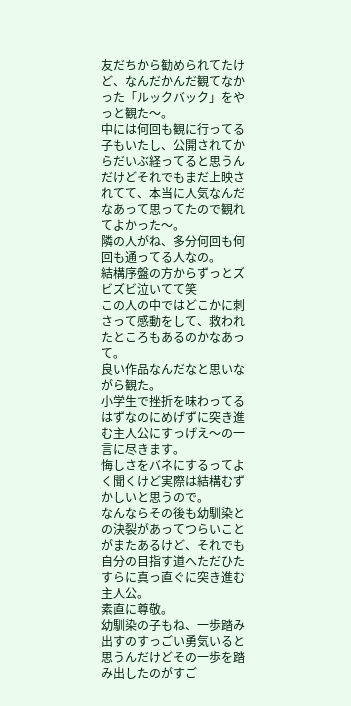友だちから勧められてたけど、なんだかんだ観てなかった「ルックバック」をやっと観た〜。
中には何回も観に行ってる子もいたし、公開されてからだいぶ経ってると思うんだけどそれでもまだ上映されてて、本当に人気なんだなあって思ってたので観れてよかった〜。
隣の人がね、多分何回も何回も通ってる人なの。
結構序盤の方からずっとズビズビ泣いてて笑
この人の中ではどこかに刺さって感動をして、救われたところもあるのかなあって。
良い作品なんだなと思いながら観た。
小学生で挫折を味わってるはずなのにめげずに突き進む主人公にすっげえ〜の一言に尽きます。
悔しさをバネにするってよく聞くけど実際は結構むずかしいと思うので。
なんならその後も幼馴染との決裂があってつらいことがまたあるけど、それでも自分の目指す道へただひたすらに真っ直ぐに突き進む主人公。
素直に尊敬。
幼馴染の子もね、一歩踏み出すのすっごい勇気いると思うんだけどその一歩を踏み出したのがすご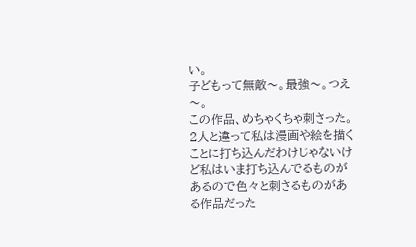い。
子どもって無敵〜。最強〜。つえ〜。
この作品、めちゃくちゃ刺さった。
2人と違って私は漫画や絵を描くことに打ち込んだわけじゃないけど私はいま打ち込んでるものがあるので色々と刺さるものがある作品だった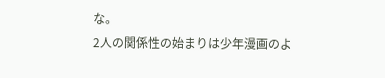な。
2人の関係性の始まりは少年漫画のよ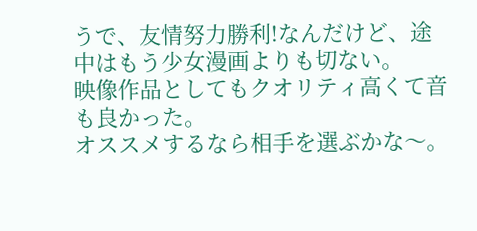うで、友情努力勝利!なんだけど、途中はもう少女漫画よりも切ない。
映像作品としてもクオリティ高くて音も良かった。
オススメするなら相手を選ぶかな〜。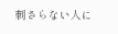刺さらない人に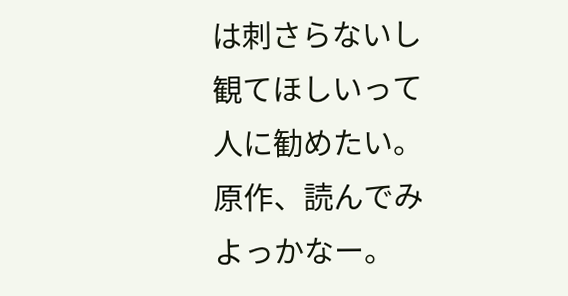は刺さらないし観てほしいって人に勧めたい。
原作、読んでみよっかなー。